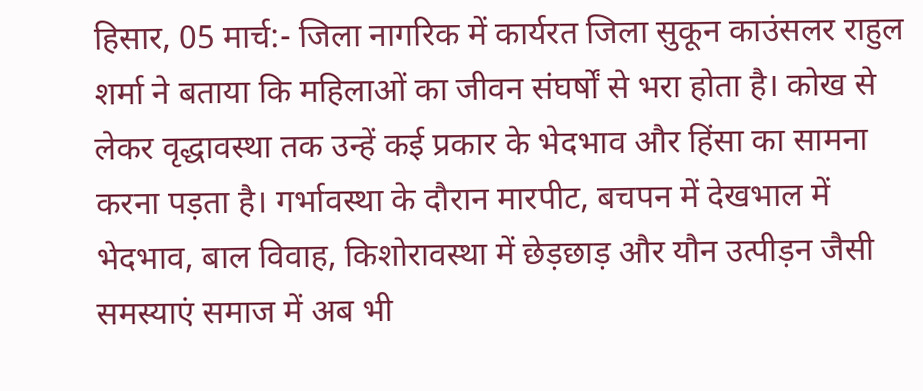हिसार, 05 मार्च:- जिला नागरिक में कार्यरत जिला सुकून काउंसलर राहुल शर्मा ने बताया कि महिलाओं का जीवन संघर्षों से भरा होता है। कोख से लेकर वृद्धावस्था तक उन्हें कई प्रकार के भेदभाव और हिंसा का सामना करना पड़ता है। गर्भावस्था के दौरान मारपीट, बचपन में देखभाल में भेदभाव, बाल विवाह, किशोरावस्था में छेड़छाड़ और यौन उत्पीड़न जैसी समस्याएं समाज में अब भी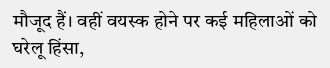मौजूद हैं। वहीं वयस्क होने पर कई महिलाओं को घरेलू हिंसा,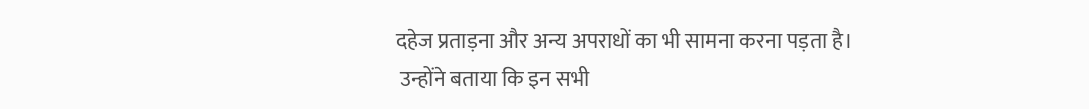दहेज प्रताड़ना और अन्य अपराधों का भी सामना करना पड़ता है।
 उन्होंने बताया कि इन सभी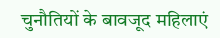चुनौतियों के बावजूद महिलाएं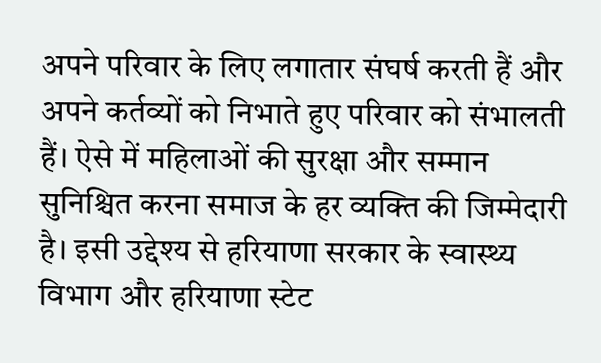अपने परिवार के लिए लगातार संघर्ष करती हैं और अपने कर्तव्यों को निभाते हुए परिवार को संभालती हैं। ऐसे में महिलाओं की सुरक्षा और सम्मान सुनिश्चित करना समाज के हर व्यक्ति की जिम्मेदारी है। इसी उद्देश्य से हरियाणा सरकार के स्वास्थ्य विभाग और हरियाणा स्टेट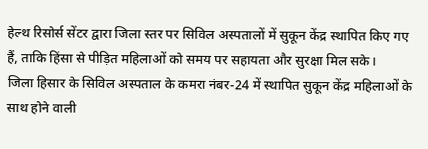हेल्थ रिसोर्स सेंटर द्वारा जिला स्तर पर सिविल अस्पतालों में सुकून केंद्र स्थापित किए गए हैं, ताकि हिंसा से पीड़ित महिलाओं को समय पर सहायता और सुरक्षा मिल सके।
जिला हिसार के सिविल अस्पताल के कमरा नंबर-24 में स्थापित सुकून केंद्र महिलाओं के साथ होने वाली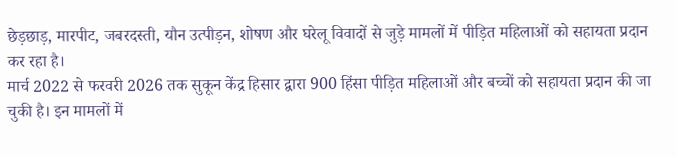छेड़छाड़, मारपीट, जबरदस्ती, यौन उत्पीड़न, शोषण और घरेलू विवादों से जुड़े मामलों में पीड़ित महिलाओं को सहायता प्रदान कर रहा है।
मार्च 2022 से फरवरी 2026 तक सुकून केंद्र हिसार द्वारा 900 हिंसा पीड़ित महिलाओं और बच्चों को सहायता प्रदान की जा चुकी है। इन मामलों में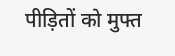पीड़ितों को मुफ्त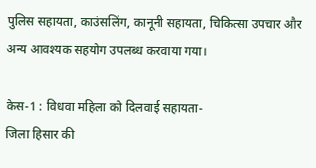पुलिस सहायता, काउंसलिंग, कानूनी सहायता, चिकित्सा उपचार और अन्य आवश्यक सहयोग उपलब्ध करवाया गया।

केस-1 : विधवा महिला को दिलवाई सहायता-
जिला हिसार की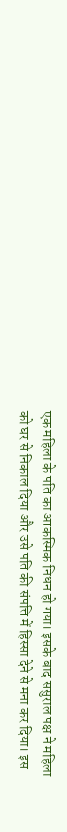एक महिला के पति का आकस्मिक निधन हो गया। इसके बाद ससुराल पक्ष ने महिला को घर से निकाल दिया और उसे पति की संपत्ति में हिस्सा देने से मना कर दिया। इस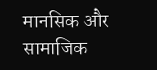मानसिक और सामाजिक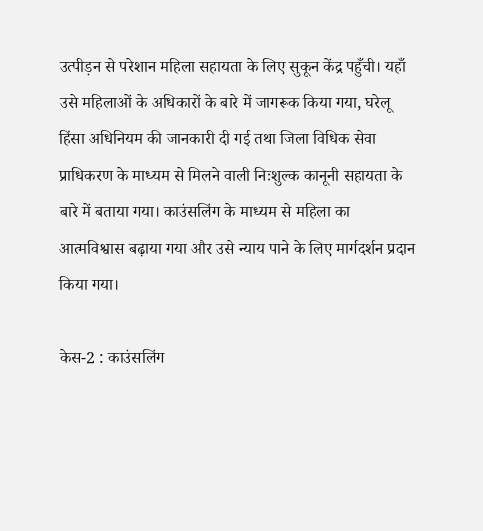उत्पीड़न से परेशान महिला सहायता के लिए सुकून केंद्र पहुँची। यहाँ उसे महिलाओं के अधिकारों के बारे में जागरूक किया गया, घरेलू हिंसा अधिनियम की जानकारी दी गई तथा जिला विधिक सेवा प्राधिकरण के माध्यम से मिलने वाली निःशुल्क कानूनी सहायता के बारे में बताया गया। काउंसलिंग के माध्यम से महिला का आत्मविश्वास बढ़ाया गया और उसे न्याय पाने के लिए मार्गदर्शन प्रदान किया गया।

केस-2 : काउंसलिंग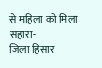से महिला को मिला सहारा-
जिला हिसार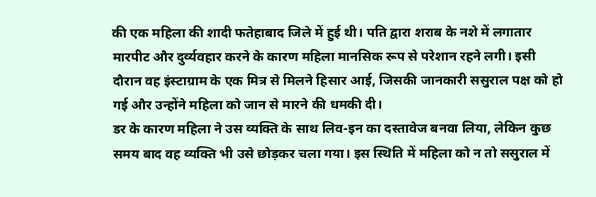की एक महिला की शादी फतेहाबाद जिले में हुई थी। पति द्वारा शराब के नशे में लगातार मारपीट और दुर्व्यवहार करने के कारण महिला मानसिक रूप से परेशान रहने लगी। इसी दौरान वह इंस्टाग्राम के एक मित्र से मिलने हिसार आई, जिसकी जानकारी ससुराल पक्ष को हो गई और उन्होंने महिला को जान से मारने की धमकी दी।
डर के कारण महिला ने उस व्यक्ति के साथ लिव-इन का दस्तावेज बनवा लिया, लेकिन कुछ समय बाद वह व्यक्ति भी उसे छोड़कर चला गया। इस स्थिति में महिला को न तो ससुराल में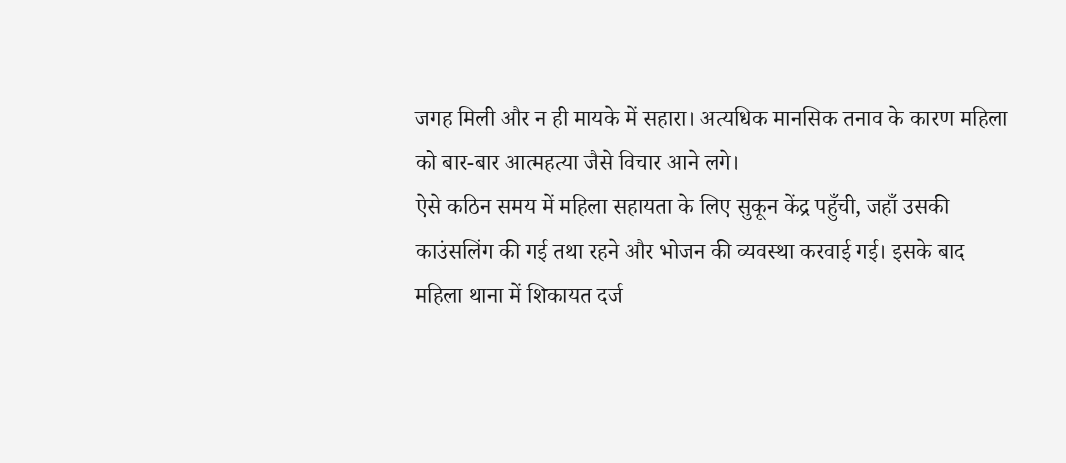जगह मिली और न ही मायके में सहारा। अत्यधिक मानसिक तनाव के कारण महिला को बार-बार आत्महत्या जैसे विचार आने लगे।
ऐसे कठिन समय में महिला सहायता के लिए सुकून केंद्र पहुँची, जहाँ उसकी काउंसलिंग की गई तथा रहने और भोजन की व्यवस्था करवाई गई। इसके बाद महिला थाना में शिकायत दर्ज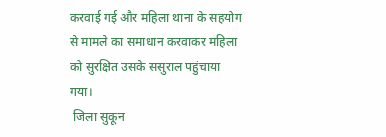करवाई गई और महिला थाना के सहयोग से मामले का समाधान करवाकर महिला को सुरक्षित उसके ससुराल पहुंचाया गया।
 जिला सुकून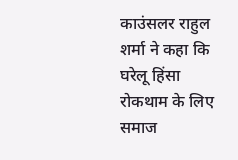काउंसलर राहुल शर्मा ने कहा कि घरेलू हिंसा रोकथाम के लिए समाज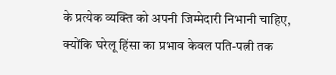के प्रत्येक व्यक्ति को अपनी जिम्मेदारी निभानी चाहिए, क्योंकि घरेलू हिंसा का प्रभाव केवल पति-पत्नी तक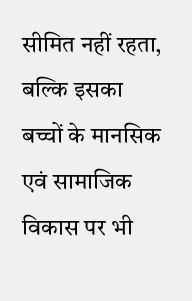सीमित नहीं रहता, बल्कि इसका बच्चों के मानसिक एवं सामाजिक विकास पर भी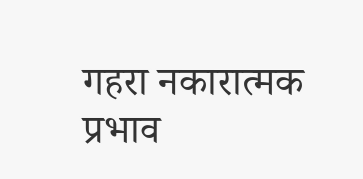गहरा नकारात्मक प्रभाव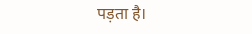पड़ता है।